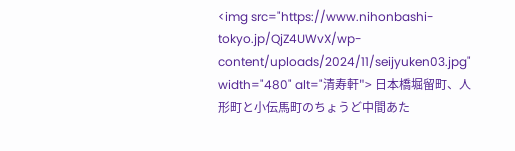<img src="https://www.nihonbashi-tokyo.jp/QjZ4UWvX/wp-content/uploads/2024/11/seijyuken03.jpg" width="480" alt="清寿軒"> 日本橋堀留町、人形町と小伝馬町のちょうど中間あた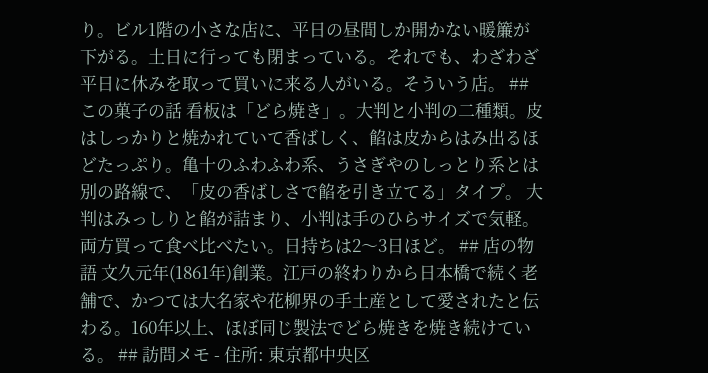り。ビル1階の小さな店に、平日の昼間しか開かない暖簾が下がる。土日に行っても閉まっている。それでも、わざわざ平日に休みを取って買いに来る人がいる。そういう店。 ## この菓子の話 看板は「どら焼き」。大判と小判の二種類。皮はしっかりと焼かれていて香ばしく、餡は皮からはみ出るほどたっぷり。亀十のふわふわ系、うさぎやのしっとり系とは別の路線で、「皮の香ばしさで餡を引き立てる」タイプ。 大判はみっしりと餡が詰まり、小判は手のひらサイズで気軽。両方買って食べ比べたい。日持ちは2〜3日ほど。 ## 店の物語 文久元年(1861年)創業。江戸の終わりから日本橋で続く老舗で、かつては大名家や花柳界の手土産として愛されたと伝わる。160年以上、ほぼ同じ製法でどら焼きを焼き続けている。 ## 訪問メモ - 住所: 東京都中央区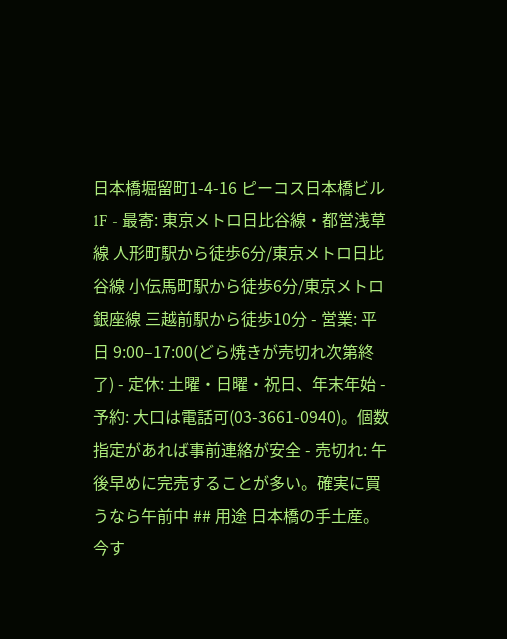日本橋堀留町1-4-16 ピーコス日本橋ビル1F - 最寄: 東京メトロ日比谷線・都営浅草線 人形町駅から徒歩6分/東京メトロ日比谷線 小伝馬町駅から徒歩6分/東京メトロ銀座線 三越前駅から徒歩10分 - 営業: 平日 9:00–17:00(どら焼きが売切れ次第終了) - 定休: 土曜・日曜・祝日、年末年始 - 予約: 大口は電話可(03-3661-0940)。個数指定があれば事前連絡が安全 - 売切れ: 午後早めに完売することが多い。確実に買うなら午前中 ## 用途 日本橋の手土産。今す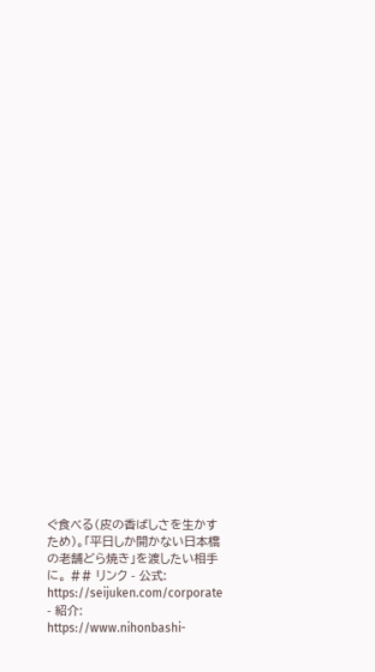ぐ食べる(皮の香ばしさを生かすため)。「平日しか開かない日本橋の老舗どら焼き」を渡したい相手に。 ## リンク - 公式: https://seijuken.com/corporate - 紹介: https://www.nihonbashi-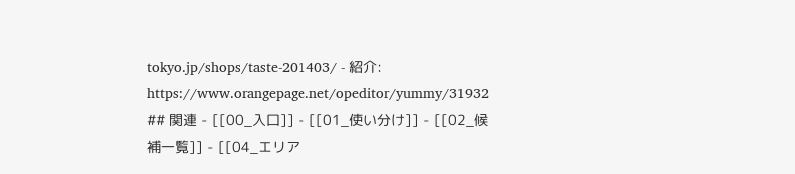tokyo.jp/shops/taste-201403/ - 紹介: https://www.orangepage.net/opeditor/yummy/31932 ## 関連 - [[00_入口]] - [[01_使い分け]] - [[02_候補一覧]] - [[04_エリア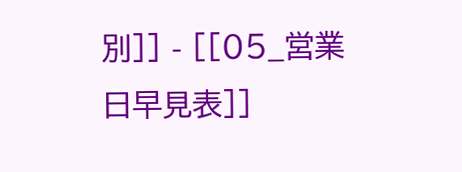別]] - [[05_営業日早見表]]